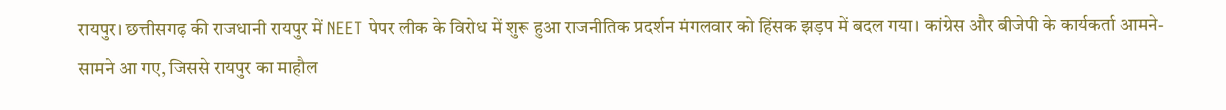रायपुर। छत्तीसगढ़ की राजधानी रायपुर में NEET पेपर लीक के विरोध में शुरू हुआ राजनीतिक प्रदर्शन मंगलवार को हिंसक झड़प में बदल गया। कांग्रेस और बीजेपी के कार्यकर्ता आमने-सामने आ गए, जिससे रायपुर का माहौल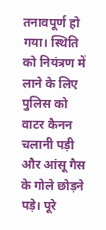तनावपूर्ण हो गया। स्थिति को नियंत्रण में लाने के लिए पुलिस को वाटर कैनन चलानी पड़ी और आंसू गैस के गोले छोड़ने पड़े। पूरे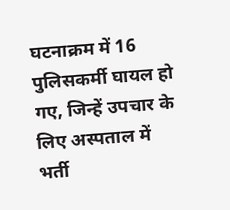घटनाक्रम में 16 पुलिसकर्मी घायल हो गए, जिन्हें उपचार के लिए अस्पताल में भर्ती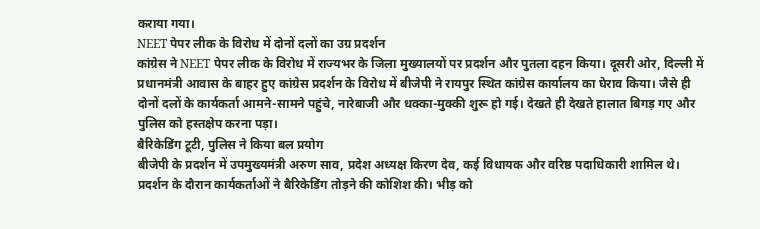कराया गया।
NEET पेपर लीक के विरोध में दोनों दलों का उग्र प्रदर्शन
कांग्रेस ने NEET पेपर लीक के विरोध में राज्यभर के जिला मुख्यालयों पर प्रदर्शन और पुतला दहन किया। दूसरी ओर, दिल्ली में प्रधानमंत्री आवास के बाहर हुए कांग्रेस प्रदर्शन के विरोध में बीजेपी ने रायपुर स्थित कांग्रेस कार्यालय का घेराव किया। जैसे ही दोनों दलों के कार्यकर्ता आमने-सामने पहुंचे, नारेबाजी और धक्का-मुक्की शुरू हो गई। देखते ही देखते हालात बिगड़ गए और पुलिस को हस्तक्षेप करना पड़ा।
बैरिकेडिंग टूटी, पुलिस ने किया बल प्रयोग
बीजेपी के प्रदर्शन में उपमुख्यमंत्री अरुण साव, प्रदेश अध्यक्ष किरण देव, कई विधायक और वरिष्ठ पदाधिकारी शामिल थे। प्रदर्शन के दौरान कार्यकर्ताओं ने बैरिकेडिंग तोड़ने की कोशिश की। भीड़ को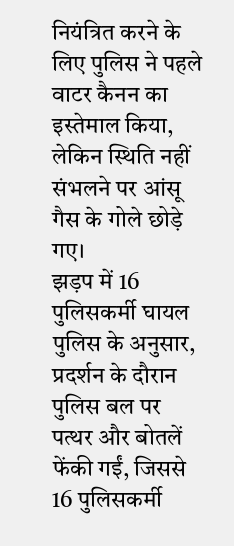नियंत्रित करने के लिए पुलिस ने पहले वाटर कैनन का इस्तेमाल किया, लेकिन स्थिति नहीं संभलने पर आंसू गैस के गोले छोड़े गए।
झड़प में 16 पुलिसकर्मी घायल
पुलिस के अनुसार, प्रदर्शन के दौरान पुलिस बल पर पत्थर और बोतलें फेंकी गईं, जिससे 16 पुलिसकर्मी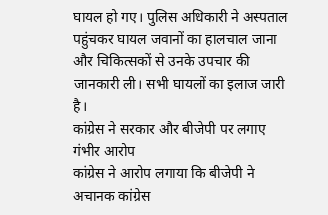घायल हो गए। पुलिस अधिकारी ने अस्पताल पहुंचकर घायल जवानों का हालचाल जाना और चिकित्सकों से उनके उपचार की जानकारी ली। सभी घायलों का इलाज जारी है।
कांग्रेस ने सरकार और बीजेपी पर लगाए गंभीर आरोप
कांग्रेस ने आरोप लगाया कि बीजेपी ने अचानक कांग्रेस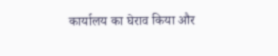कार्यालय का घेराव किया और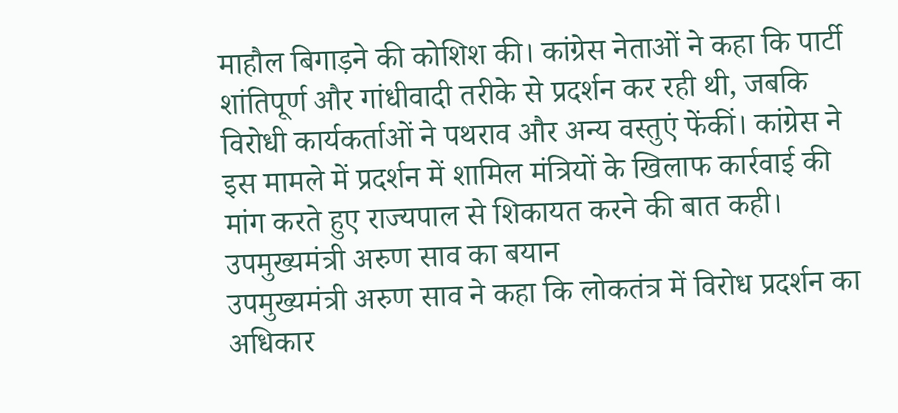माहौल बिगाड़ने की कोशिश की। कांग्रेस नेताओं ने कहा कि पार्टी शांतिपूर्ण और गांधीवादी तरीके से प्रदर्शन कर रही थी, जबकि विरोधी कार्यकर्ताओं ने पथराव और अन्य वस्तुएं फेंकीं। कांग्रेस ने इस मामले में प्रदर्शन में शामिल मंत्रियों के खिलाफ कार्रवाई की मांग करते हुए राज्यपाल से शिकायत करने की बात कही।
उपमुख्यमंत्री अरुण साव का बयान
उपमुख्यमंत्री अरुण साव ने कहा कि लोकतंत्र में विरोध प्रदर्शन का अधिकार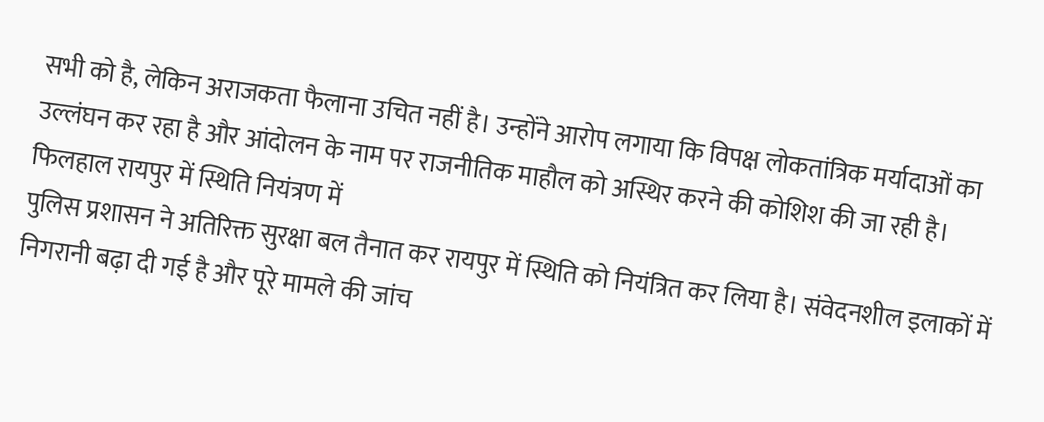सभी को है, लेकिन अराजकता फैलाना उचित नहीं है। उन्होंने आरोप लगाया कि विपक्ष लोकतांत्रिक मर्यादाओं का उल्लंघन कर रहा है और आंदोलन के नाम पर राजनीतिक माहौल को अस्थिर करने की कोशिश की जा रही है।
फिलहाल रायपुर में स्थिति नियंत्रण में
पुलिस प्रशासन ने अतिरिक्त सुरक्षा बल तैनात कर रायपुर में स्थिति को नियंत्रित कर लिया है। संवेदनशील इलाकों में निगरानी बढ़ा दी गई है और पूरे मामले की जांच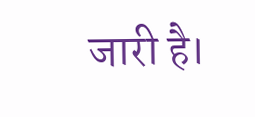जारी है।